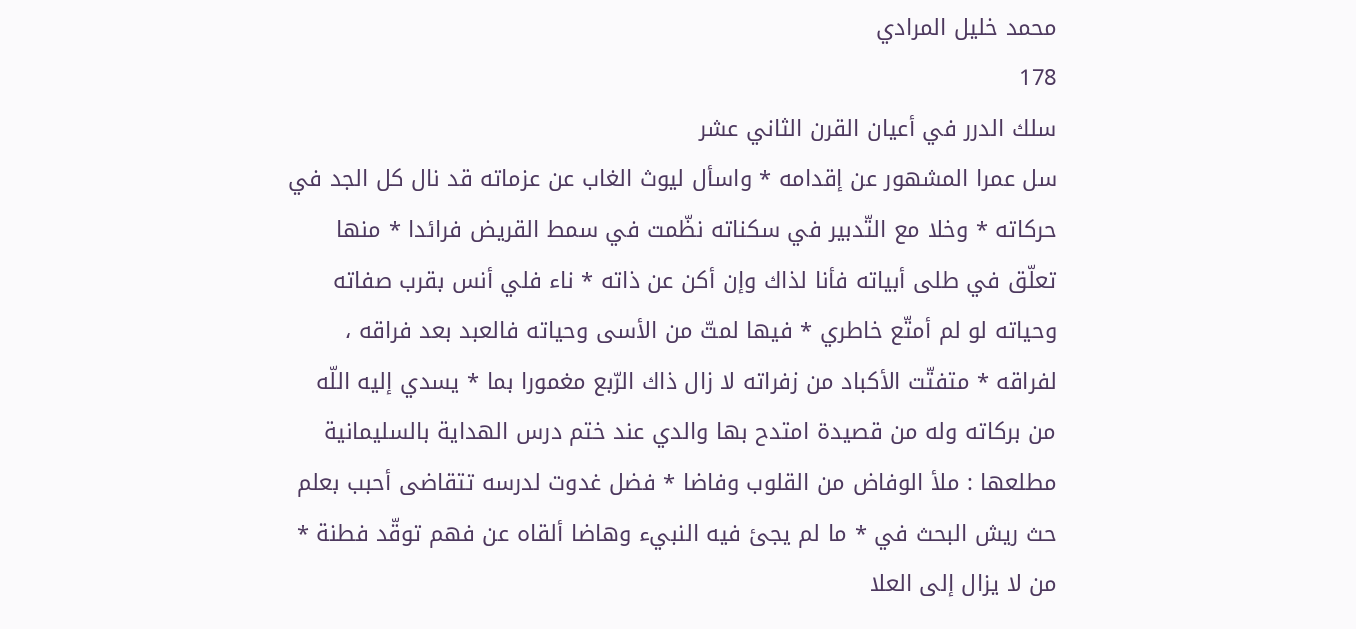محمد خليل المرادي
178
سلك الدرر في أعيان القرن الثاني عشر
سل عمرا المشهور عن إقدامه * واسأل ليوث الغاب عن عزماته قد نال كل الجد في حركاته * وخلا مع التّدبير في سكناته نظّمت في سمط القريض فرائدا * منها تعلّق في طلى أبياته فأنا لذاك وإن أكن عن ذاته * ناء فلي أنس بقرب صفاته وحياته لو لم أمتّع خاطري * فيها لمتّ من الأسى وحياته فالعبد بعد فراقه ، لفراقه * متفتّت الأكباد من زفراته لا زال ذاك الرّبع مغمورا بما * يسدي إليه اللّه من بركاته وله من قصيدة امتدح بها والدي عند ختم درس الهداية بالسليمانية مطلعها : ملأ الوفاض من القلوب وفاضا * فضل غدوت لدرسه تتقاضى أحبب بعلم حث ريش البحث في * ما لم يجئ فيه النبيء وهاضا ألقاه عن فهم توقّد فطنة * من لا يزال إلى العلا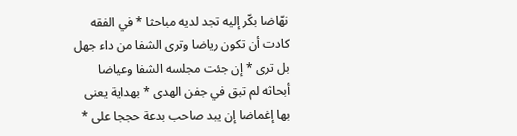نهّاضا بكّر إليه تجد لديه مباحثا * في الفقه كادت أن تكون رياضا وترى الشفا من داء جهل بل ترى * إن جئت مجلسه الشفا وعياضا أبحاثه لم تبق في جفن الهدى * بهداية يعنى بها إغماضا إن يبد صاحب بدعة حججا على *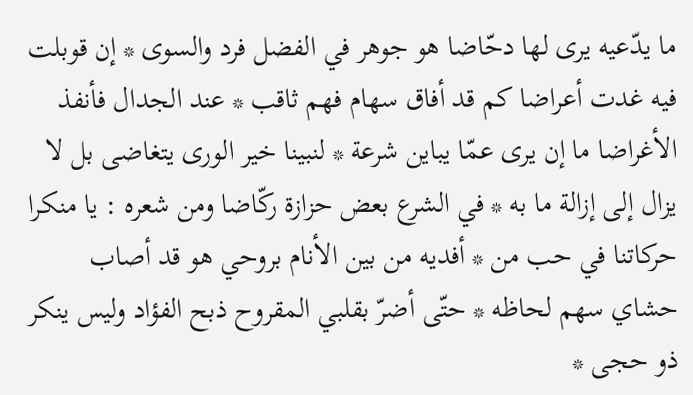ما يدّعيه يرى لها دحّاضا هو جوهر في الفضل فرد والسوى * إن قوبلت فيه غدت أعراضا كم قد أفاق سهام فهم ثاقب * عند الجدال فأنفذ الأغراضا ما إن يرى عمّا يباين شرعة * لنبينا خير الورى يتغاضى بل لا يزال إلى إزالة ما به * في الشرع بعض حزازة ركّاضا ومن شعره : يا منكرا حركاتنا في حب من * أفديه من بين الأنام بروحي هو قد أصاب حشاي سهم لحاظه * حتّى أضرّ بقلبي المقروح ذبح الفؤاد وليس ينكر ذو حجى *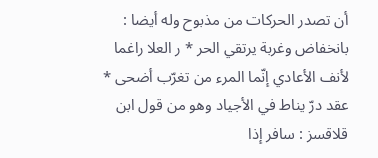أن تصدر الحركات من مذبوح وله أيضا : بانخفاض وغربة يرتقي الحر * ر العلا راغما لأنف الأعادي إنّما المرء من تغرّب أضحى * عقد درّ يناط في الأجياد وهو من قول ابن قلاقسز : سافر إذا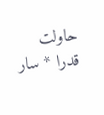حاولت قدرا * سار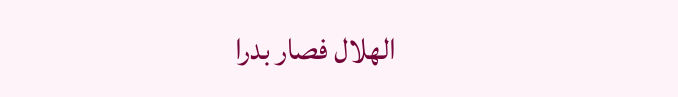الهلال فصار بدرا